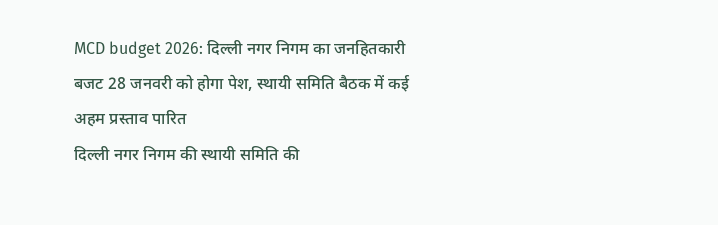MCD budget 2026: दिल्ली नगर निगम का जनहितकारी बजट 28 जनवरी को होगा पेश, स्थायी समिति बैठक में कई अहम प्रस्ताव पारित
दिल्ली नगर निगम की स्थायी समिति की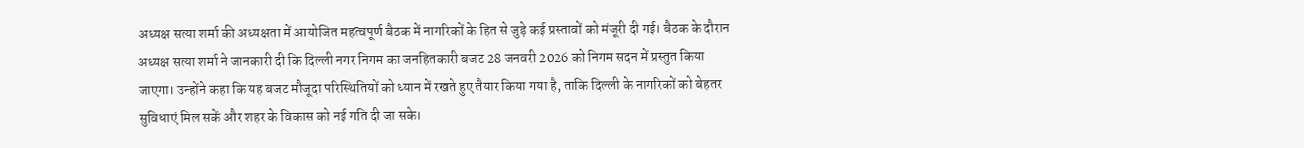अध्यक्ष सत्या शर्मा की अध्यक्षता में आयोजित महत्वपूर्ण बैठक में नागरिकों के हित से जुड़े कई प्रस्तावों को मंजूरी दी गई। बैठक के दौरान अध्यक्ष सत्या शर्मा ने जानकारी दी कि दिल्ली नगर निगम का जनहितकारी बजट 28 जनवरी 2026 को निगम सदन में प्रस्तुत किया जाएगा। उन्होंने कहा कि यह बजट मौजूदा परिस्थितियों को ध्यान में रखते हुए तैयार किया गया है, ताकि दिल्ली के नागरिकों को बेहतर सुविधाएं मिल सकें और शहर के विकास को नई गति दी जा सके।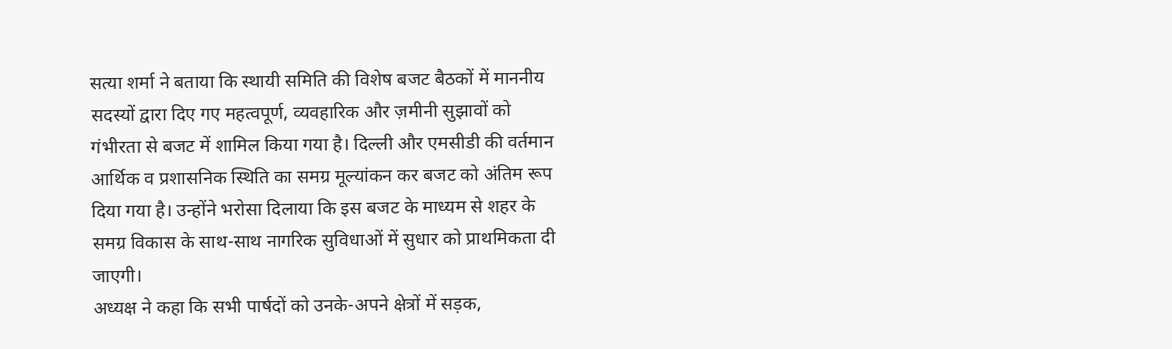सत्या शर्मा ने बताया कि स्थायी समिति की विशेष बजट बैठकों में माननीय सदस्यों द्वारा दिए गए महत्वपूर्ण, व्यवहारिक और ज़मीनी सुझावों को गंभीरता से बजट में शामिल किया गया है। दिल्ली और एमसीडी की वर्तमान आर्थिक व प्रशासनिक स्थिति का समग्र मूल्यांकन कर बजट को अंतिम रूप दिया गया है। उन्होंने भरोसा दिलाया कि इस बजट के माध्यम से शहर के समग्र विकास के साथ-साथ नागरिक सुविधाओं में सुधार को प्राथमिकता दी जाएगी।
अध्यक्ष ने कहा कि सभी पार्षदों को उनके-अपने क्षेत्रों में सड़क,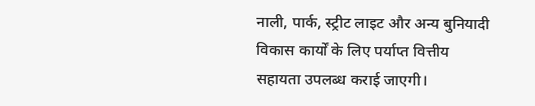नाली, पार्क, स्ट्रीट लाइट और अन्य बुनियादी विकास कार्यों के लिए पर्याप्त वित्तीय सहायता उपलब्ध कराई जाएगी।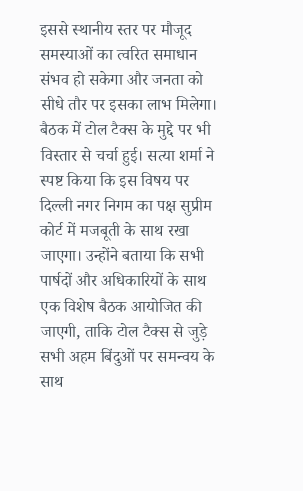इससे स्थानीय स्तर पर मौजूद समस्याओं का त्वरित समाधान संभव हो सकेगा और जनता को सीधे तौर पर इसका लाभ मिलेगा।
बैठक में टोल टैक्स के मुद्दे पर भी विस्तार से चर्चा हुई। सत्या शर्मा ने स्पष्ट किया कि इस विषय पर दिल्ली नगर निगम का पक्ष सुप्रीम कोर्ट में मजबूती के साथ रखा जाएगा। उन्होंने बताया कि सभी पार्षदों और अधिकारियों के साथ एक विशेष बैठक आयोजित की जाएगी, ताकि टोल टैक्स से जुड़े सभी अहम बिंदुओं पर समन्वय के साथ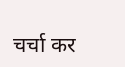चर्चा कर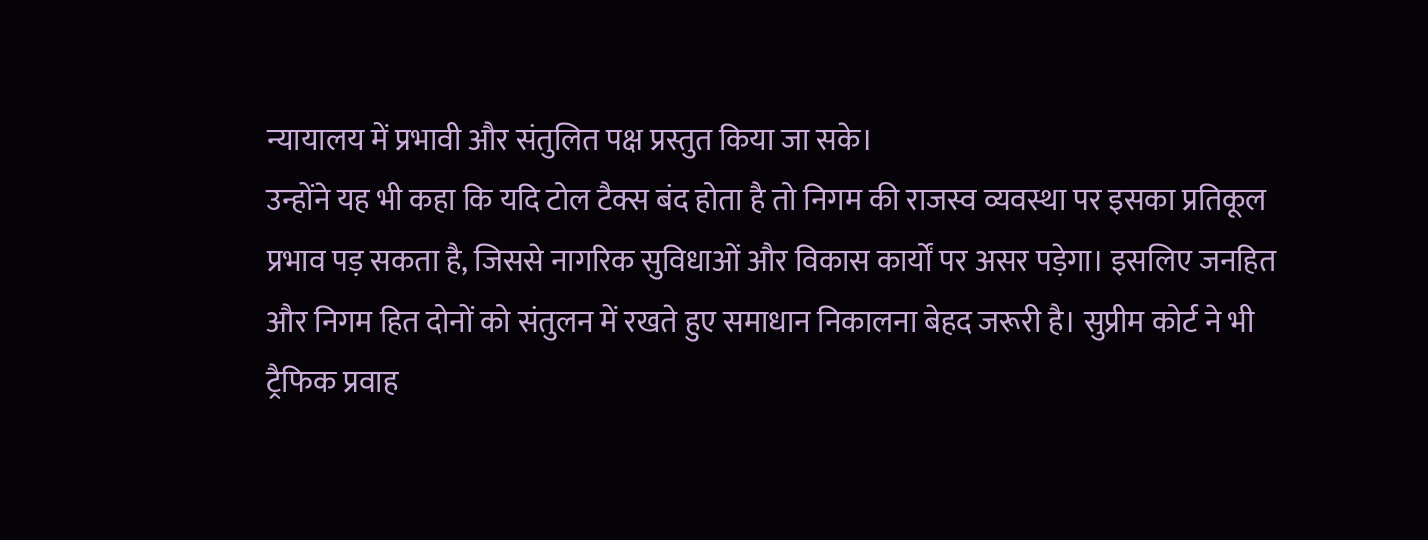न्यायालय में प्रभावी और संतुलित पक्ष प्रस्तुत किया जा सके।
उन्होंने यह भी कहा कि यदि टोल टैक्स बंद होता है तो निगम की राजस्व व्यवस्था पर इसका प्रतिकूल प्रभाव पड़ सकता है, जिससे नागरिक सुविधाओं और विकास कार्यों पर असर पड़ेगा। इसलिए जनहित और निगम हित दोनों को संतुलन में रखते हुए समाधान निकालना बेहद जरूरी है। सुप्रीम कोर्ट ने भी ट्रैफिक प्रवाह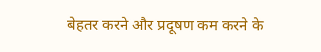बेहतर करने और प्रदूषण कम करने के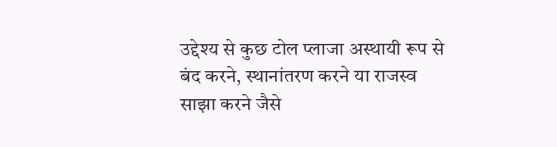उद्देश्य से कुछ टोल प्लाजा अस्थायी रूप से बंद करने, स्थानांतरण करने या राजस्व साझा करने जैसे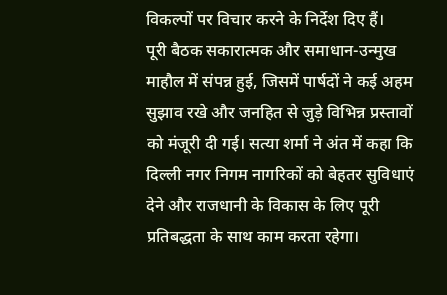विकल्पों पर विचार करने के निर्देश दिए हैं।
पूरी बैठक सकारात्मक और समाधान-उन्मुख माहौल में संपन्न हुई, जिसमें पार्षदों ने कई अहम सुझाव रखे और जनहित से जुड़े विभिन्न प्रस्तावों को मंजूरी दी गई। सत्या शर्मा ने अंत में कहा कि दिल्ली नगर निगम नागरिकों को बेहतर सुविधाएं देने और राजधानी के विकास के लिए पूरी प्रतिबद्धता के साथ काम करता रहेगा।